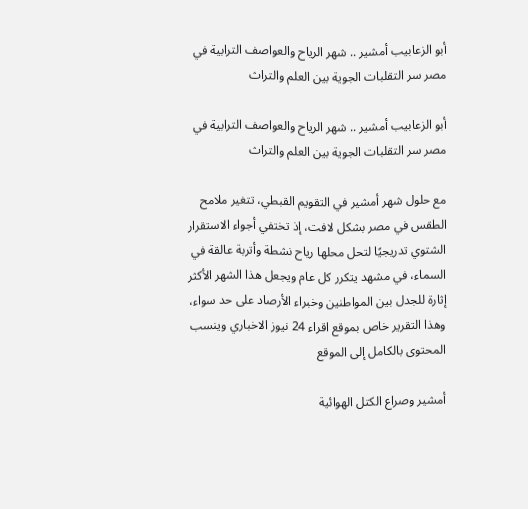أبو الزعابيب أمشير .. شهر الرياح والعواصف الترابية في مصر سر التقلبات الجوية بين العلم والتراث

أبو الزعابيب أمشير .. شهر الرياح والعواصف الترابية في مصر سر التقلبات الجوية بين العلم والتراث

مع حلول شهر أمشير في التقويم القبطي، تتغير ملامح الطقس في مصر بشكل لافت، إذ تختفي أجواء الاستقرار الشتوي تدريجيًا لتحل محلها رياح نشطة وأتربة عالقة في السماء، في مشهد يتكرر كل عام ويجعل هذا الشهر الأكثر إثارة للجدل بين المواطنين وخبراء الأرصاد على حد سواء، وهذا التقرير خاص بموقع اقراء 24 نيوز الاخباري وينسب المحتوى بالكامل إلى الموقع

أمشير وصراع الكتل الهوائية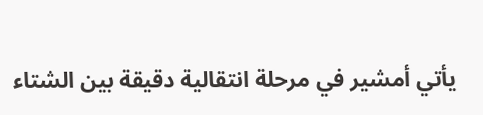يأتي أمشير في مرحلة انتقالية دقيقة بين الشتاء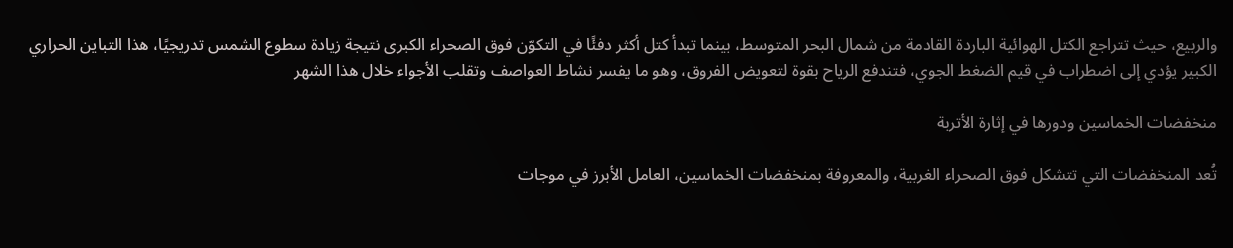والربيع، حيث تتراجع الكتل الهوائية الباردة القادمة من شمال البحر المتوسط، بينما تبدأ كتل أكثر دفئًا في التكوّن فوق الصحراء الكبرى نتيجة زيادة سطوع الشمس تدريجيًا، هذا التباين الحراري الكبير يؤدي إلى اضطراب في قيم الضغط الجوي، فتندفع الرياح بقوة لتعويض الفروق، وهو ما يفسر نشاط العواصف وتقلب الأجواء خلال هذا الشهر

منخفضات الخماسين ودورها في إثارة الأتربة

تُعد المنخفضات التي تتشكل فوق الصحراء الغربية، والمعروفة بمنخفضات الخماسين، العامل الأبرز في موجات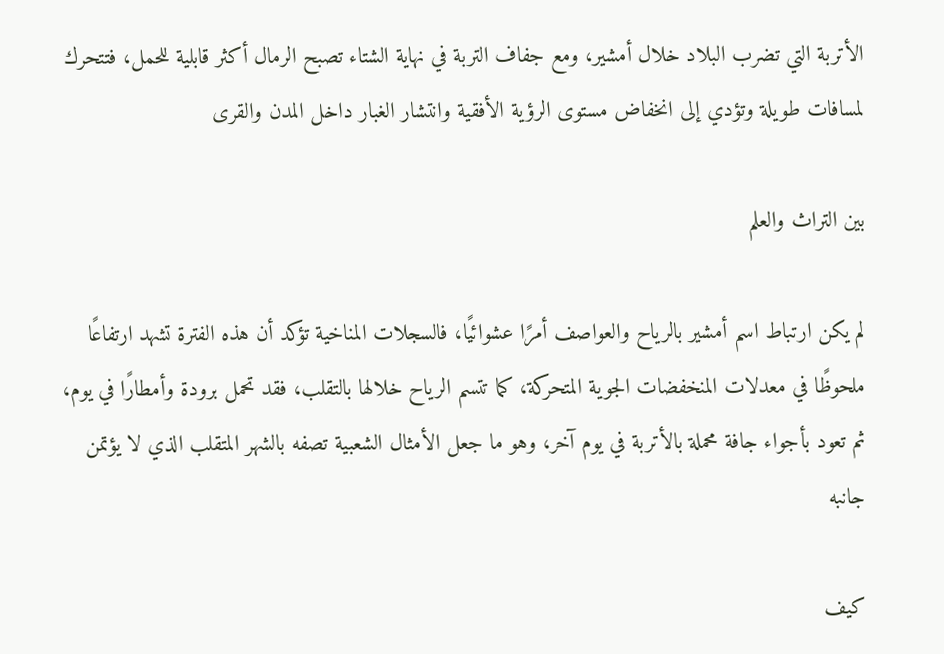الأتربة التي تضرب البلاد خلال أمشير، ومع جفاف التربة في نهاية الشتاء تصبح الرمال أكثر قابلية للحمل، فتتحرك لمسافات طويلة وتؤدي إلى انخفاض مستوى الرؤية الأفقية وانتشار الغبار داخل المدن والقرى

بين التراث والعلم

لم يكن ارتباط اسم أمشير بالرياح والعواصف أمرًا عشوائيًا، فالسجلات المناخية تؤكد أن هذه الفترة تشهد ارتفاعًا ملحوظًا في معدلات المنخفضات الجوية المتحركة، كما تتسم الرياح خلالها بالتقلب، فقد تحمل برودة وأمطارًا في يوم، ثم تعود بأجواء جافة محملة بالأتربة في يوم آخر، وهو ما جعل الأمثال الشعبية تصفه بالشهر المتقلب الذي لا يؤتمن جانبه

كيف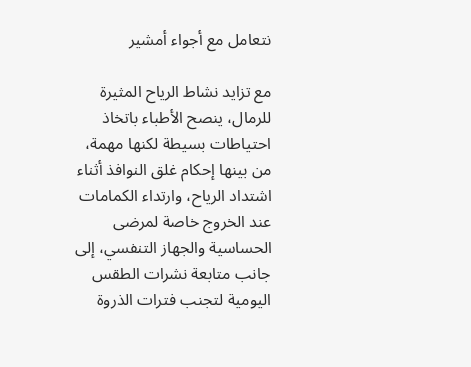نتعامل مع أجواء أمشير

مع تزايد نشاط الرياح المثيرة للرمال، ينصح الأطباء باتخاذ احتياطات بسيطة لكنها مهمة، من بينها إحكام غلق النوافذ أثناء اشتداد الرياح، وارتداء الكمامات عند الخروج خاصة لمرضى الحساسية والجهاز التنفسي، إلى جانب متابعة نشرات الطقس اليومية لتجنب فترات الذروة